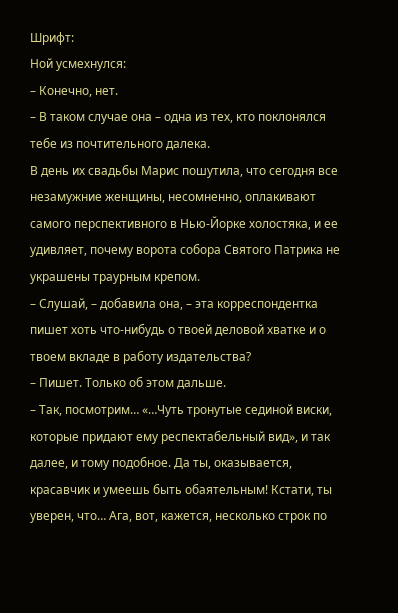Шрифт:
Ной усмехнулся:
– Конечно, нет.
– В таком случае она – одна из тех, кто поклонялся тебе из почтительного далека.
В день их свадьбы Марис пошутила, что сегодня все незамужние женщины, несомненно, оплакивают самого перспективного в Нью-Йорке холостяка, и ее удивляет, почему ворота собора Святого Патрика не украшены траурным крепом.
– Слушай, – добавила она, – эта корреспондентка пишет хоть что-нибудь о твоей деловой хватке и о твоем вкладе в работу издательства?
– Пишет. Только об этом дальше.
– Так, посмотрим… «…Чуть тронутые сединой виски, которые придают ему респектабельный вид», и так далее, и тому подобное. Да ты, оказывается, красавчик и умеешь быть обаятельным! Кстати, ты уверен, что… Ага, вот, кажется, несколько строк по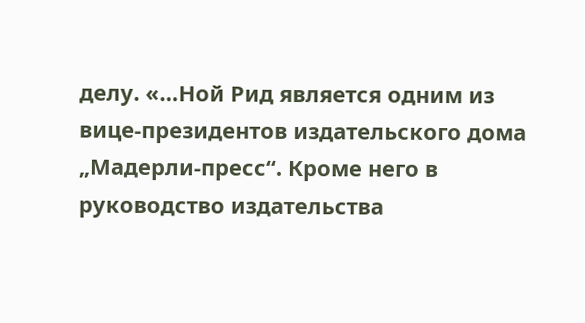делу. «…Ной Рид является одним из вице-президентов издательского дома „Мадерли-пресс“. Кроме него в руководство издательства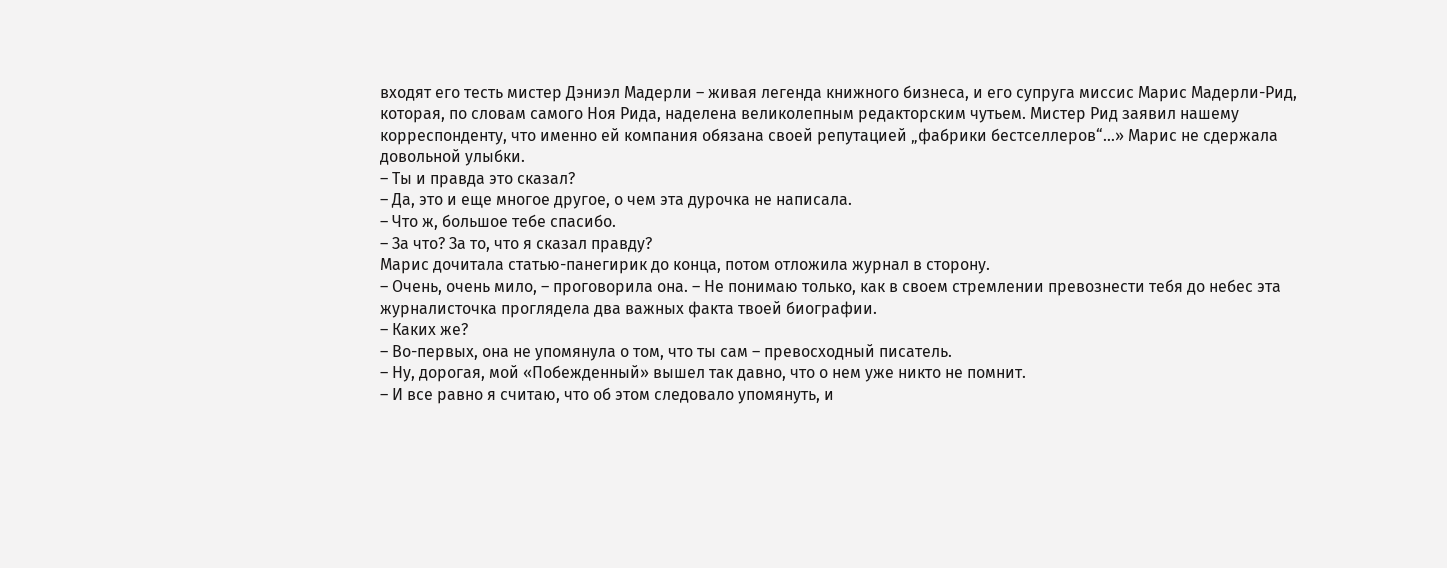входят его тесть мистер Дэниэл Мадерли – живая легенда книжного бизнеса, и его супруга миссис Марис Мадерли-Рид, которая, по словам самого Ноя Рида, наделена великолепным редакторским чутьем. Мистер Рид заявил нашему корреспонденту, что именно ей компания обязана своей репутацией „фабрики бестселлеров“…» Марис не сдержала довольной улыбки.
– Ты и правда это сказал?
– Да, это и еще многое другое, о чем эта дурочка не написала.
– Что ж, большое тебе спасибо.
– За что? За то, что я сказал правду?
Марис дочитала статью-панегирик до конца, потом отложила журнал в сторону.
– Очень, очень мило, – проговорила она. – Не понимаю только, как в своем стремлении превознести тебя до небес эта журналисточка проглядела два важных факта твоей биографии.
– Каких же?
– Во-первых, она не упомянула о том, что ты сам – превосходный писатель.
– Ну, дорогая, мой «Побежденный» вышел так давно, что о нем уже никто не помнит.
– И все равно я считаю, что об этом следовало упомянуть, и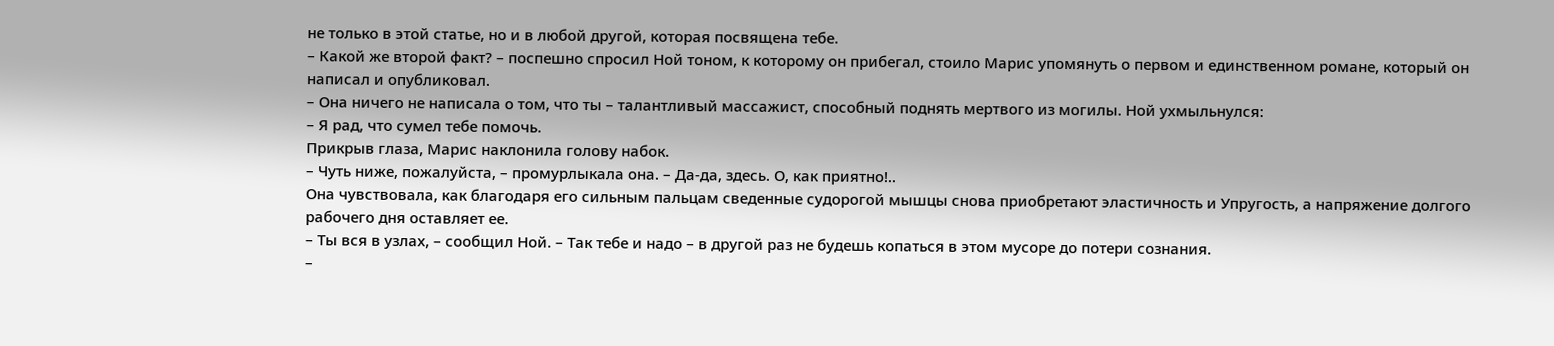не только в этой статье, но и в любой другой, которая посвящена тебе.
– Какой же второй факт? – поспешно спросил Ной тоном, к которому он прибегал, стоило Марис упомянуть о первом и единственном романе, который он написал и опубликовал.
– Она ничего не написала о том, что ты – талантливый массажист, способный поднять мертвого из могилы. Ной ухмыльнулся:
– Я рад, что сумел тебе помочь.
Прикрыв глаза, Марис наклонила голову набок.
– Чуть ниже, пожалуйста, – промурлыкала она. – Да-да, здесь. О, как приятно!..
Она чувствовала, как благодаря его сильным пальцам сведенные судорогой мышцы снова приобретают эластичность и Упругость, а напряжение долгого рабочего дня оставляет ее.
– Ты вся в узлах, – сообщил Ной. – Так тебе и надо – в другой раз не будешь копаться в этом мусоре до потери сознания.
–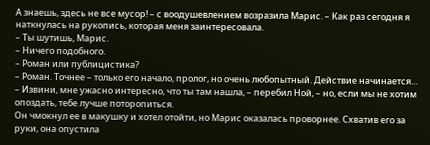А знаешь, здесь не все мусор! – с воодушевлением возразила Марис. – Как раз сегодня я наткнулась на рукопись, которая меня заинтересовала.
– Ты шутишь, Марис.
– Ничего подобного.
– Роман или публицистика?
– Роман. Точнее – только его начало, пролог, но очень любопытный. Действие начинается…
– Извини, мне ужасно интересно, что ты там нашла, – перебил Ной, – но, если мы не хотим опоздать, тебе лучше поторопиться.
Он чмокнул ее в макушку и хотел отойти, но Марис оказалась проворнее. Схватив его за руки, она опустила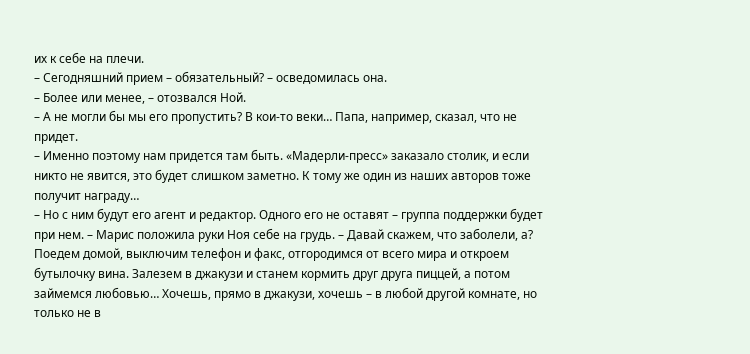их к себе на плечи.
– Сегодняшний прием – обязательный? – осведомилась она.
– Более или менее, – отозвался Ной.
– А не могли бы мы его пропустить? В кои-то веки… Папа, например, сказал, что не придет.
– Именно поэтому нам придется там быть. «Мадерли-пресс» заказало столик, и если никто не явится, это будет слишком заметно. К тому же один из наших авторов тоже получит награду…
– Но с ним будут его агент и редактор. Одного его не оставят – группа поддержки будет при нем. – Марис положила руки Ноя себе на грудь. – Давай скажем, что заболели, а? Поедем домой, выключим телефон и факс, отгородимся от всего мира и откроем бутылочку вина. Залезем в джакузи и станем кормить друг друга пиццей, а потом займемся любовью… Хочешь, прямо в джакузи, хочешь – в любой другой комнате, но только не в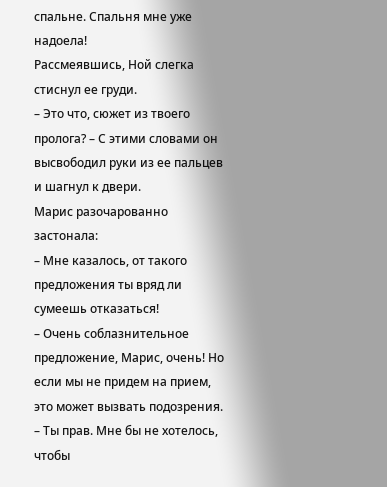спальне. Спальня мне уже надоела!
Рассмеявшись, Ной слегка стиснул ее груди.
– Это что, сюжет из твоего пролога? – С этими словами он высвободил руки из ее пальцев и шагнул к двери.
Марис разочарованно застонала:
– Мне казалось, от такого предложения ты вряд ли сумеешь отказаться!
– Очень соблазнительное предложение, Марис, очень! Но если мы не придем на прием, это может вызвать подозрения.
– Ты прав. Мне бы не хотелось, чтобы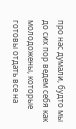про нас думали, будто мы до сих пор ведем себя как молодожены, которые готовы отдать все на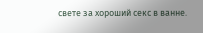свете за хороший секс в ванне.